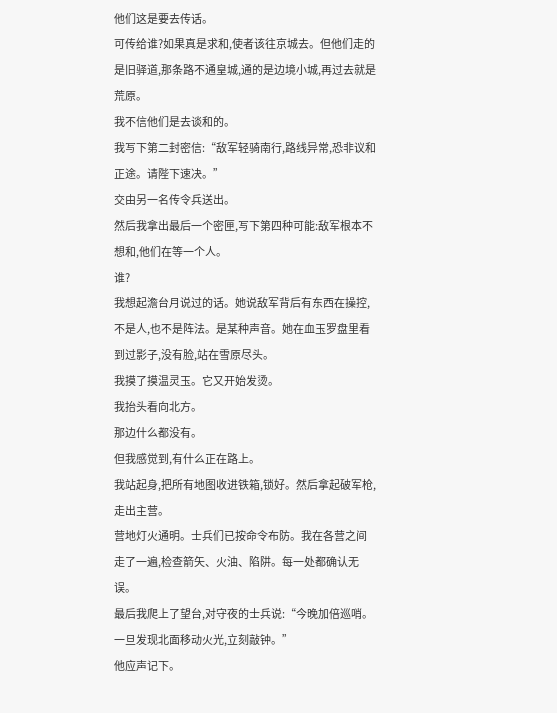他们这是要去传话。
可传给谁?如果真是求和,使者该往京城去。但他们走的是旧驿道,那条路不通皇城,通的是边境小城,再过去就是荒原。
我不信他们是去谈和的。
我写下第二封密信:“敌军轻骑南行,路线异常,恐非议和正途。请陛下速决。”
交由另一名传令兵送出。
然后我拿出最后一个密匣,写下第四种可能:敌军根本不想和,他们在等一个人。
谁?
我想起澹台月说过的话。她说敌军背后有东西在操控,不是人,也不是阵法。是某种声音。她在血玉罗盘里看到过影子,没有脸,站在雪原尽头。
我摸了摸温灵玉。它又开始发烫。
我抬头看向北方。
那边什么都没有。
但我感觉到,有什么正在路上。
我站起身,把所有地图收进铁箱,锁好。然后拿起破军枪,走出主营。
营地灯火通明。士兵们已按命令布防。我在各营之间走了一遍,检查箭矢、火油、陷阱。每一处都确认无误。
最后我爬上了望台,对守夜的士兵说:“今晚加倍巡哨。一旦发现北面移动火光,立刻敲钟。”
他应声记下。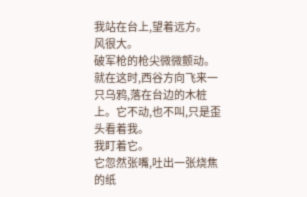我站在台上,望着远方。
风很大。
破军枪的枪尖微微颤动。
就在这时,西谷方向飞来一只乌鸦,落在台边的木桩上。它不动,也不叫,只是歪头看着我。
我盯着它。
它忽然张嘴,吐出一张烧焦的纸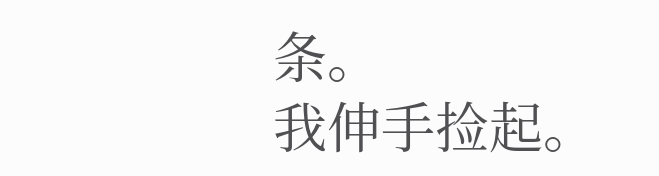条。
我伸手捡起。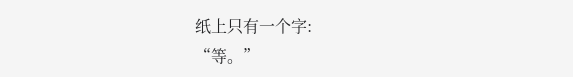纸上只有一个字:
“等。”